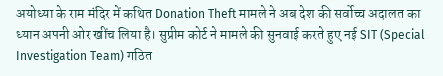अयोध्या के राम मंदिर में कथित Donation Theft मामले ने अब देश की सर्वोच्च अदालत का ध्यान अपनी ओर खींच लिया है। सुप्रीम कोर्ट ने मामले की सुनवाई करते हुए नई SIT (Special Investigation Team) गठित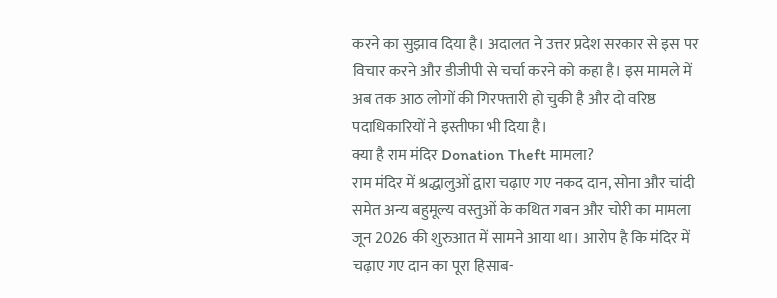करने का सुझाव दिया है। अदालत ने उत्तर प्रदेश सरकार से इस पर विचार करने और डीजीपी से चर्चा करने को कहा है। इस मामले में अब तक आठ लोगों की गिरफ्तारी हो चुकी है और दो वरिष्ठ पदाधिकारियों ने इस्तीफा भी दिया है।
क्या है राम मंदिर Donation Theft मामला?
राम मंदिर में श्रद्धालुओं द्वारा चढ़ाए गए नकद दान, सोना और चांदी समेत अन्य बहुमूल्य वस्तुओं के कथित गबन और चोरी का मामला जून 2026 की शुरुआत में सामने आया था। आरोप है कि मंदिर में चढ़ाए गए दान का पूरा हिसाब-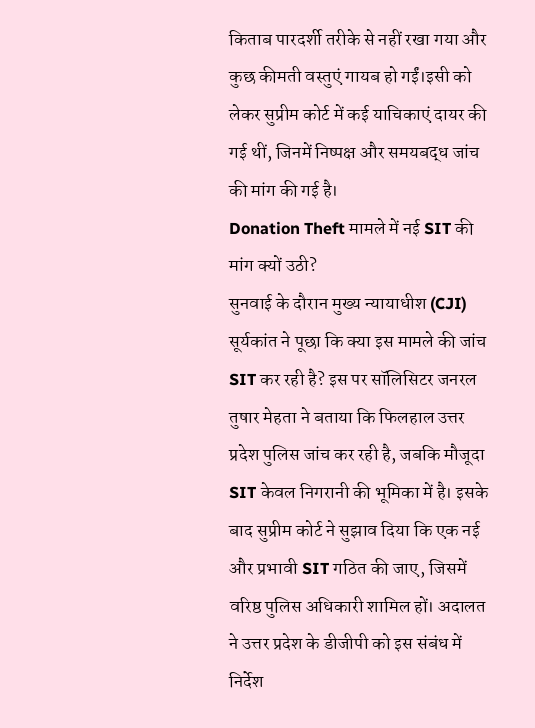किताब पारदर्शी तरीके से नहीं रखा गया और कुछ कीमती वस्तुएं गायब हो गईं।इसी को लेकर सुप्रीम कोर्ट में कई याचिकाएं दायर की गई थीं, जिनमें निष्पक्ष और समयबद्ध जांच की मांग की गई है।
Donation Theft मामले में नई SIT की मांग क्यों उठी?
सुनवाई के दौरान मुख्य न्यायाधीश (CJI) सूर्यकांत ने पूछा कि क्या इस मामले की जांच SIT कर रही है? इस पर सॉलिसिटर जनरल तुषार मेहता ने बताया कि फिलहाल उत्तर प्रदेश पुलिस जांच कर रही है, जबकि मौजूदा SIT केवल निगरानी की भूमिका में है। इसके बाद सुप्रीम कोर्ट ने सुझाव दिया कि एक नई और प्रभावी SIT गठित की जाए, जिसमें वरिष्ठ पुलिस अधिकारी शामिल हों। अदालत ने उत्तर प्रदेश के डीजीपी को इस संबंध में निर्देश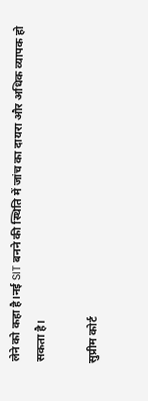लेने को कहा है।नई SIT बनने की स्थिति में जांच का दायरा और अधिक व्यापक हो सकता है।

सुप्रीम कोर्ट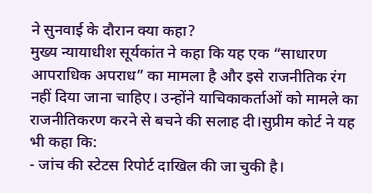ने सुनवाई के दौरान क्या कहा?
मुख्य न्यायाधीश सूर्यकांत ने कहा कि यह एक “साधारण आपराधिक अपराध” का मामला है और इसे राजनीतिक रंग नहीं दिया जाना चाहिए। उन्होंने याचिकाकर्ताओं को मामले का राजनीतिकरण करने से बचने की सलाह दी।सुप्रीम कोर्ट ने यह भी कहा कि:
- जांच की स्टेटस रिपोर्ट दाखिल की जा चुकी है।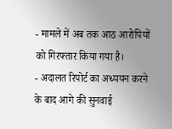- मामले में अब तक आठ आरोपियों को गिरफ्तार किया गया है।
- अदालत रिपोर्ट का अध्ययन करने के बाद आगे की सुनवाई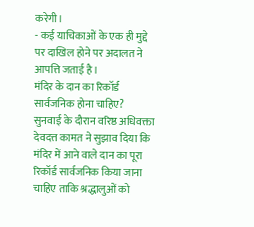करेगी।
- कई याचिकाओं के एक ही मुद्दे पर दाखिल होने पर अदालत ने आपत्ति जताई है।
मंदिर के दान का रिकॉर्ड सार्वजनिक होना चाहिए?
सुनवाई के दौरान वरिष्ठ अधिवक्ता देवदत्त कामत ने सुझाव दिया कि मंदिर में आने वाले दान का पूरा रिकॉर्ड सार्वजनिक किया जाना चाहिए ताकि श्रद्धालुओं को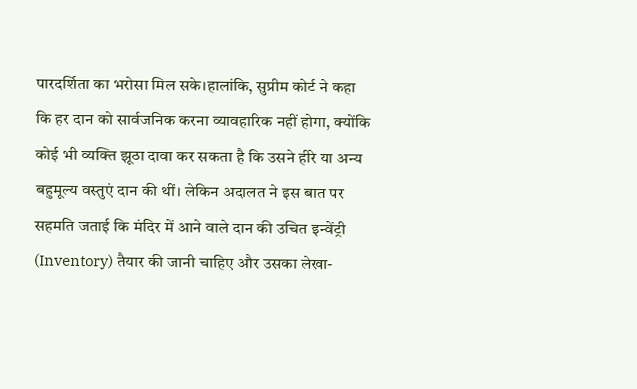पारदर्शिता का भरोसा मिल सके।हालांकि, सुप्रीम कोर्ट ने कहा कि हर दान को सार्वजनिक करना व्यावहारिक नहीं होगा, क्योंकि कोई भी व्यक्ति झूठा दावा कर सकता है कि उसने हीरे या अन्य बहुमूल्य वस्तुएं दान की थीं। लेकिन अदालत ने इस बात पर सहमति जताई कि मंदिर में आने वाले दान की उचित इन्वेंट्री (Inventory) तैयार की जानी चाहिए और उसका लेखा-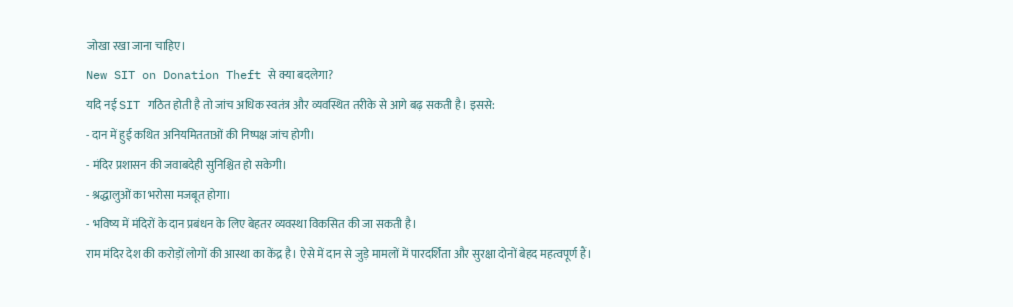जोखा रखा जाना चाहिए।
New SIT on Donation Theft से क्या बदलेगा?
यदि नई SIT गठित होती है तो जांच अधिक स्वतंत्र और व्यवस्थित तरीके से आगे बढ़ सकती है। इससे:
- दान में हुई कथित अनियमितताओं की निष्पक्ष जांच होगी।
- मंदिर प्रशासन की जवाबदेही सुनिश्चित हो सकेगी।
- श्रद्धालुओं का भरोसा मजबूत होगा।
- भविष्य में मंदिरों के दान प्रबंधन के लिए बेहतर व्यवस्था विकसित की जा सकती है।
राम मंदिर देश की करोड़ों लोगों की आस्था का केंद्र है। ऐसे में दान से जुड़े मामलों में पारदर्शिता और सुरक्षा दोनों बेहद महत्वपूर्ण हैं।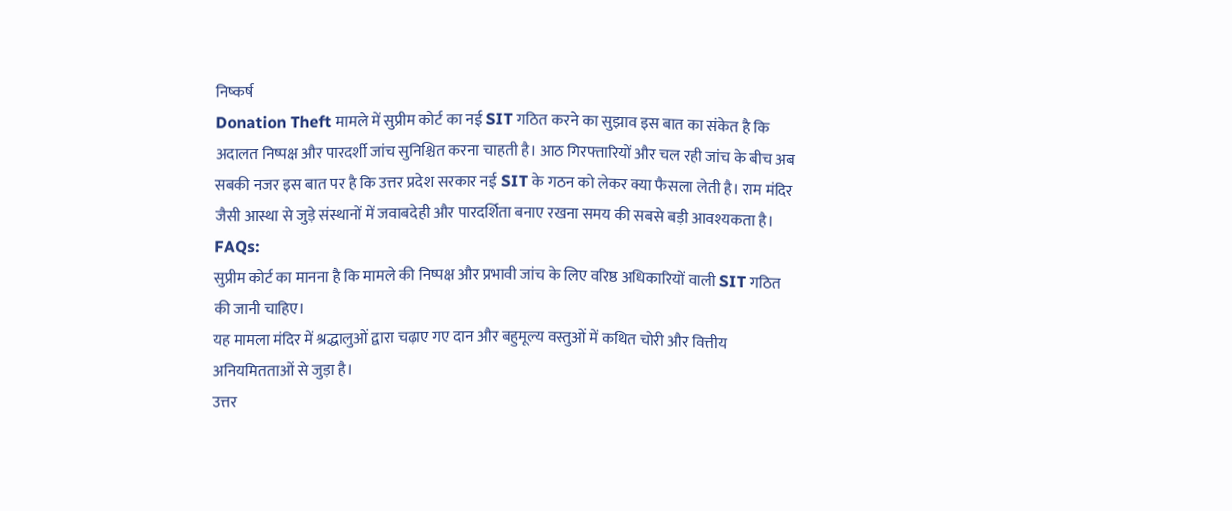निष्कर्ष
Donation Theft मामले में सुप्रीम कोर्ट का नई SIT गठित करने का सुझाव इस बात का संकेत है कि अदालत निष्पक्ष और पारदर्शी जांच सुनिश्चित करना चाहती है। आठ गिरफ्तारियों और चल रही जांच के बीच अब सबकी नजर इस बात पर है कि उत्तर प्रदेश सरकार नई SIT के गठन को लेकर क्या फैसला लेती है। राम मंदिर जैसी आस्था से जुड़े संस्थानों में जवाबदेही और पारदर्शिता बनाए रखना समय की सबसे बड़ी आवश्यकता है।
FAQs:
सुप्रीम कोर्ट का मानना है कि मामले की निष्पक्ष और प्रभावी जांच के लिए वरिष्ठ अधिकारियों वाली SIT गठित की जानी चाहिए।
यह मामला मंदिर में श्रद्धालुओं द्वारा चढ़ाए गए दान और बहुमूल्य वस्तुओं में कथित चोरी और वित्तीय अनियमितताओं से जुड़ा है।
उत्तर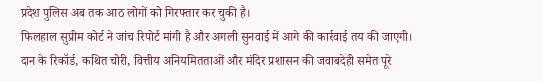प्रदेश पुलिस अब तक आठ लोगों को गिरफ्तार कर चुकी है।
फिलहाल सुप्रीम कोर्ट ने जांच रिपोर्ट मांगी है और अगली सुनवाई में आगे की कार्रवाई तय की जाएगी।
दान के रिकॉर्ड, कथित चोरी, वित्तीय अनियमितताओं और मंदिर प्रशासन की जवाबदेही समेत पूरे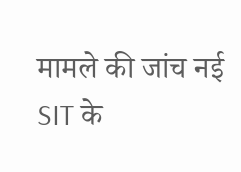मामले की जांच नई SIT के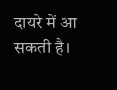दायरे में आ सकती है।